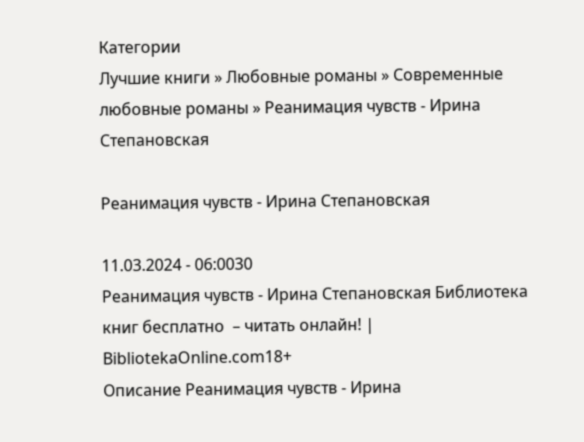Категории
Лучшие книги » Любовные романы » Современные любовные романы » Реанимация чувств - Ирина Степановская

Реанимация чувств - Ирина Степановская

11.03.2024 - 06:0030
Реанимация чувств - Ирина Степановская Библиотека книг бесплатно  – читать онлайн! | BibliotekaOnline.com18+
Описание Реанимация чувств - Ирина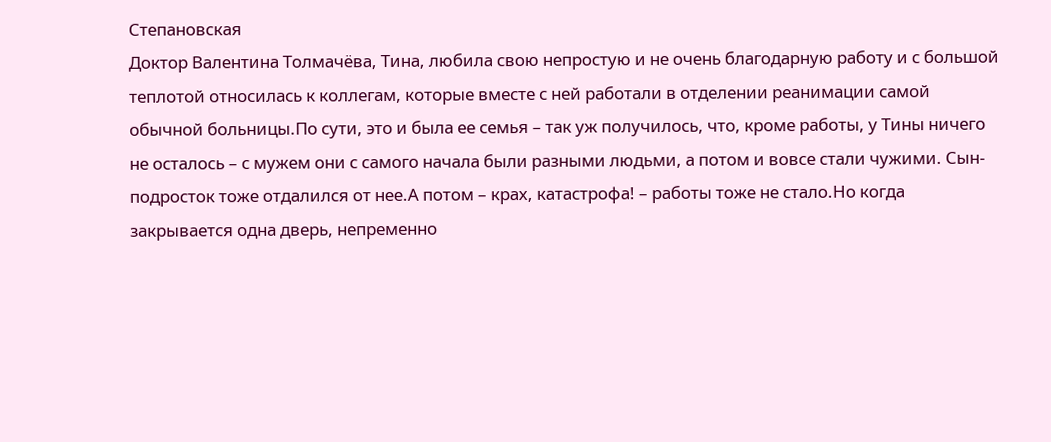Степановская
Доктор Валентина Толмачёва, Тина, любила свою непростую и не очень благодарную работу и с большой теплотой относилась к коллегам, которые вместе с ней работали в отделении реанимации самой обычной больницы.По сути, это и была ее семья – так уж получилось, что, кроме работы, у Тины ничего не осталось – с мужем они с самого начала были разными людьми, а потом и вовсе стали чужими. Сын-подросток тоже отдалился от нее.А потом – крах, катастрофа! – работы тоже не стало.Но когда закрывается одна дверь, непременно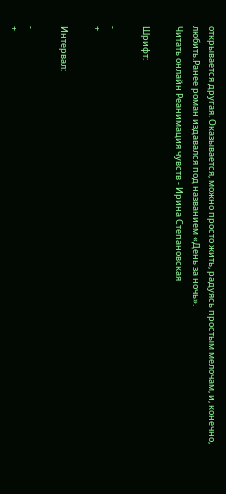открывается другая. Оказывается, можно просто жить, радуясь простым мелочам, и, конечно, любить.Ранее роман издавался под названием «День за ночь».
Читать онлайн Реанимация чувств - Ирина Степановская

Шрифт:

-
+

Интервал:

-
+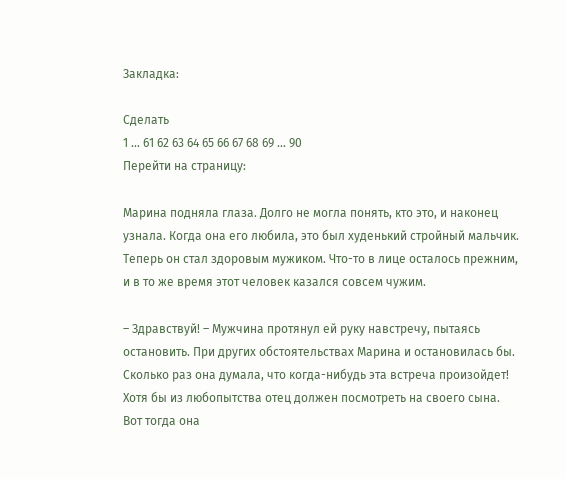Закладка:

Сделать
1 ... 61 62 63 64 65 66 67 68 69 ... 90
Перейти на страницу:

Марина подняла глаза. Долго не могла понять, кто это, и наконец узнала. Когда она его любила, это был худенький стройный мальчик. Теперь он стал здоровым мужиком. Что-то в лице осталось прежним, и в то же время этот человек казался совсем чужим.

– Здравствуй! – Мужчина протянул ей руку навстречу, пытаясь остановить. При других обстоятельствах Марина и остановилась бы. Сколько раз она думала, что когда-нибудь эта встреча произойдет! Хотя бы из любопытства отец должен посмотреть на своего сына. Вот тогда она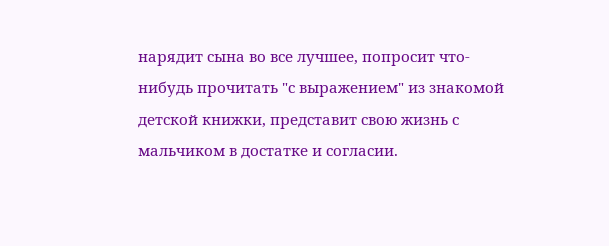нарядит сына во все лучшее, попросит что-нибудь прочитать "с выражением" из знакомой детской книжки, представит свою жизнь с мальчиком в достатке и согласии.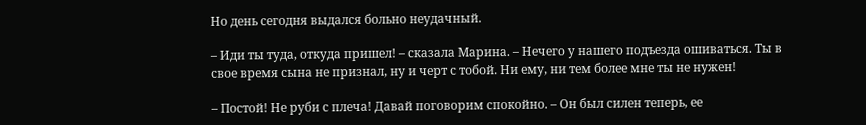Но день сегодня выдался больно неудачный.

– Иди ты туда, откуда пришел! – сказала Марина. – Нечего у нашего подъезда ошиваться. Ты в свое время сына не признал, ну и черт с тобой. Ни ему, ни тем более мне ты не нужен!

– Постой! Не руби с плеча! Давай поговорим спокойно. – Он был силен теперь, ее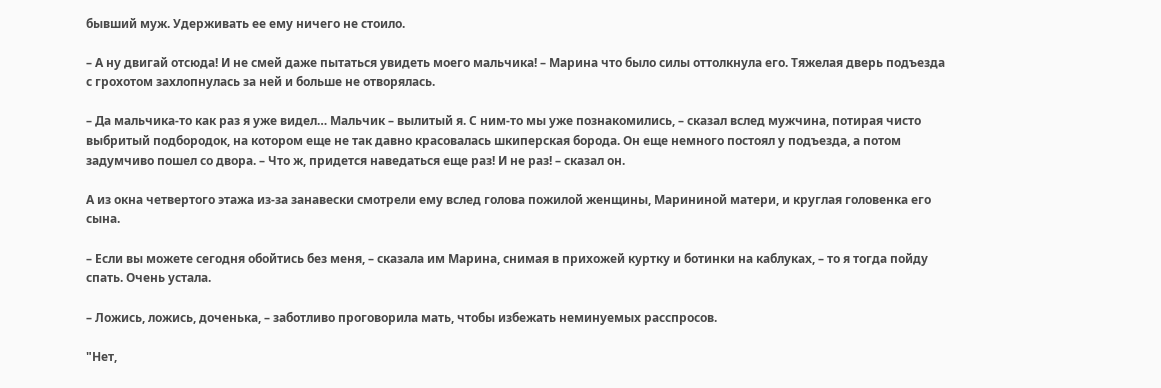бывший муж. Удерживать ее ему ничего не стоило.

– А ну двигай отсюда! И не смей даже пытаться увидеть моего мальчика! – Марина что было силы оттолкнула его. Тяжелая дверь подъезда с грохотом захлопнулась за ней и больше не отворялась.

– Да мальчика-то как раз я уже видел… Мальчик – вылитый я. С ним-то мы уже познакомились, – сказал вслед мужчина, потирая чисто выбритый подбородок, на котором еще не так давно красовалась шкиперская борода. Он еще немного постоял у подъезда, а потом задумчиво пошел со двора. – Что ж, придется наведаться еще раз! И не раз! – сказал он.

А из окна четвертого этажа из-за занавески смотрели ему вслед голова пожилой женщины, Марининой матери, и круглая головенка его сына.

– Если вы можете сегодня обойтись без меня, – сказала им Марина, снимая в прихожей куртку и ботинки на каблуках, – то я тогда пойду спать. Очень устала.

– Ложись, ложись, доченька, – заботливо проговорила мать, чтобы избежать неминуемых расспросов.

"Нет,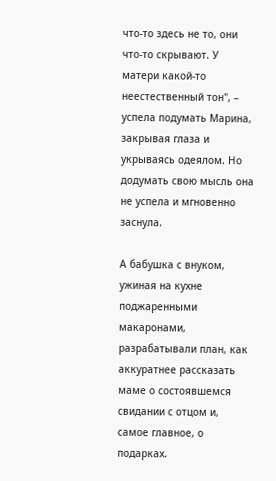что-то здесь не то, они что-то скрывают. У матери какой-то неестественный тон", – успела подумать Марина, закрывая глаза и укрываясь одеялом. Но додумать свою мысль она не успела и мгновенно заснула.

А бабушка с внуком, ужиная на кухне поджаренными макаронами, разрабатывали план, как аккуратнее рассказать маме о состоявшемся свидании с отцом и, самое главное, о подарках.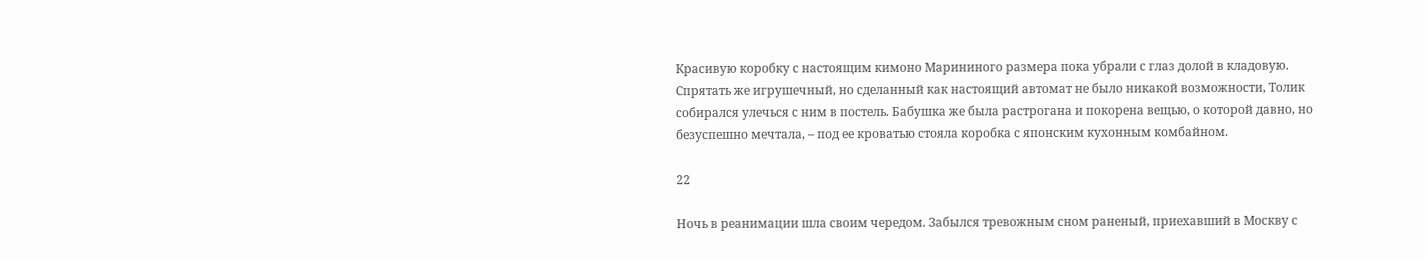Красивую коробку с настоящим кимоно Марининого размера пока убрали с глаз долой в кладовую. Спрятать же игрушечный, но сделанный как настоящий автомат не было никакой возможности, Толик собирался улечься с ним в постель. Бабушка же была растрогана и покорена вещью, о которой давно, но безуспешно мечтала, – под ее кроватью стояла коробка с японским кухонным комбайном.

22

Ночь в реанимации шла своим чередом. Забылся тревожным сном раненый, приехавший в Москву с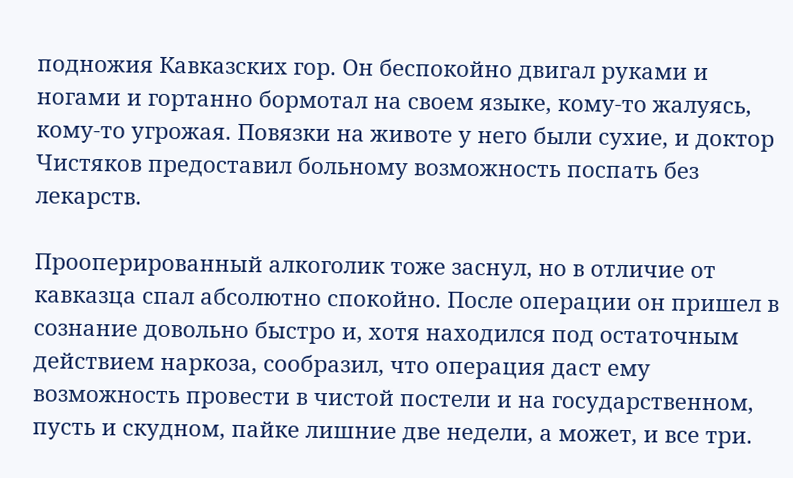подножия Кавказских гор. Он беспокойно двигал руками и ногами и гортанно бормотал на своем языке, кому-то жалуясь, кому-то угрожая. Повязки на животе у него были сухие, и доктор Чистяков предоставил больному возможность поспать без лекарств.

Прооперированный алкоголик тоже заснул, но в отличие от кавказца спал абсолютно спокойно. После операции он пришел в сознание довольно быстро и, хотя находился под остаточным действием наркоза, сообразил, что операция даст ему возможность провести в чистой постели и на государственном, пусть и скудном, пайке лишние две недели, а может, и все три.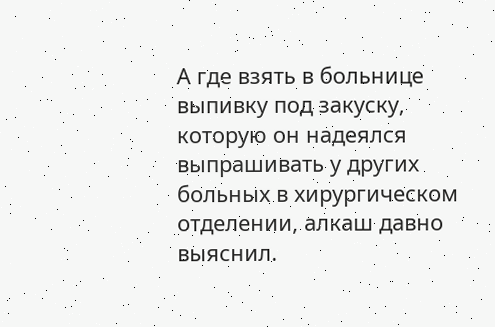А где взять в больнице выпивку под закуску, которую он надеялся выпрашивать у других больных в хирургическом отделении, алкаш давно выяснил.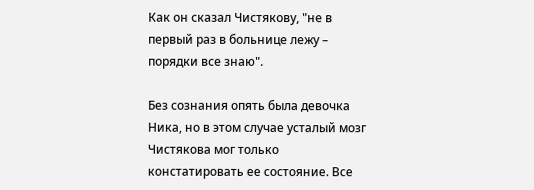Как он сказал Чистякову, "не в первый раз в больнице лежу – порядки все знаю".

Без сознания опять была девочка Ника, но в этом случае усталый мозг Чистякова мог только констатировать ее состояние. Все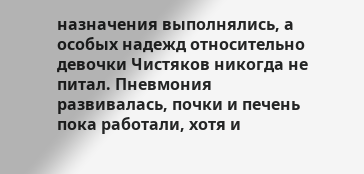назначения выполнялись, а особых надежд относительно девочки Чистяков никогда не питал. Пневмония развивалась, почки и печень пока работали, хотя и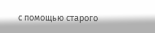с помощью старого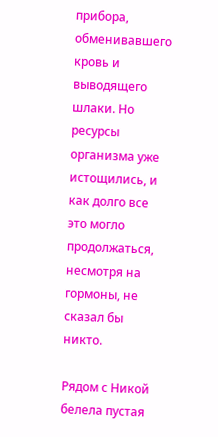прибора, обменивавшего кровь и выводящего шлаки. Но ресурсы организма уже истощились, и как долго все это могло продолжаться, несмотря на гормоны, не сказал бы никто.

Рядом с Никой белела пустая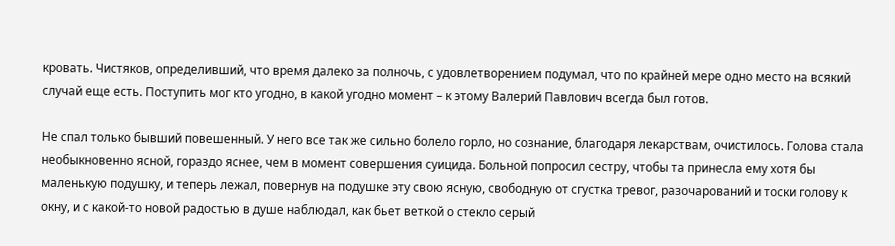кровать. Чистяков, определивший, что время далеко за полночь, с удовлетворением подумал, что по крайней мере одно место на всякий случай еще есть. Поступить мог кто угодно, в какой угодно момент – к этому Валерий Павлович всегда был готов.

Не спал только бывший повешенный. У него все так же сильно болело горло, но сознание, благодаря лекарствам, очистилось. Голова стала необыкновенно ясной, гораздо яснее, чем в момент совершения суицида. Больной попросил сестру, чтобы та принесла ему хотя бы маленькую подушку, и теперь лежал, повернув на подушке эту свою ясную, свободную от сгустка тревог, разочарований и тоски голову к окну, и с какой-то новой радостью в душе наблюдал, как бьет веткой о стекло серый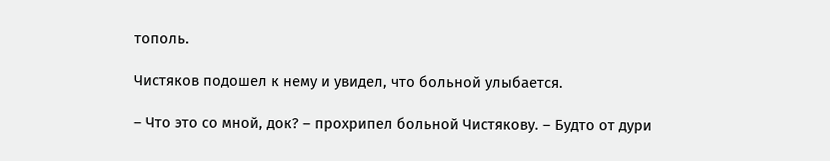тополь.

Чистяков подошел к нему и увидел, что больной улыбается.

– Что это со мной, док? – прохрипел больной Чистякову. – Будто от дури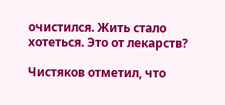очистился. Жить стало хотеться. Это от лекарств?

Чистяков отметил, что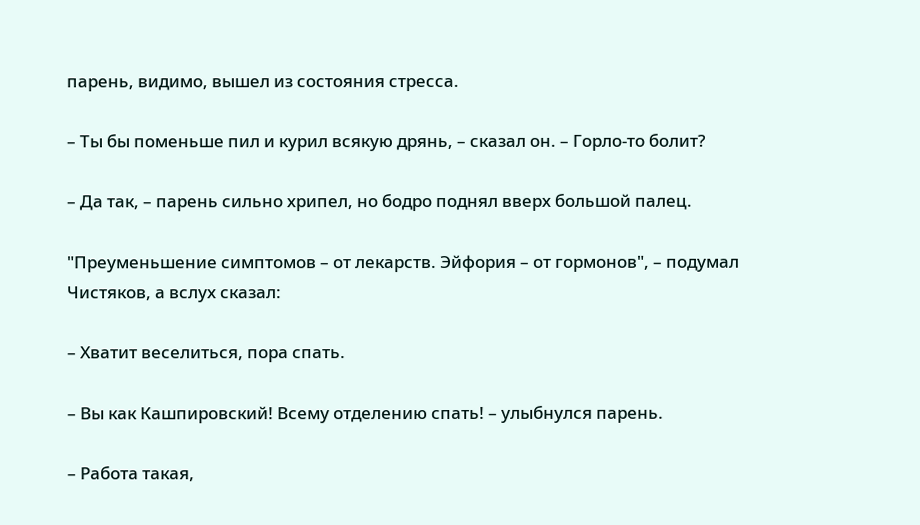парень, видимо, вышел из состояния стресса.

– Ты бы поменьше пил и курил всякую дрянь, – сказал он. – Горло-то болит?

– Да так, – парень сильно хрипел, но бодро поднял вверх большой палец.

"Преуменьшение симптомов – от лекарств. Эйфория – от гормонов", – подумал Чистяков, а вслух сказал:

– Хватит веселиться, пора спать.

– Вы как Кашпировский! Всему отделению спать! – улыбнулся парень.

– Работа такая,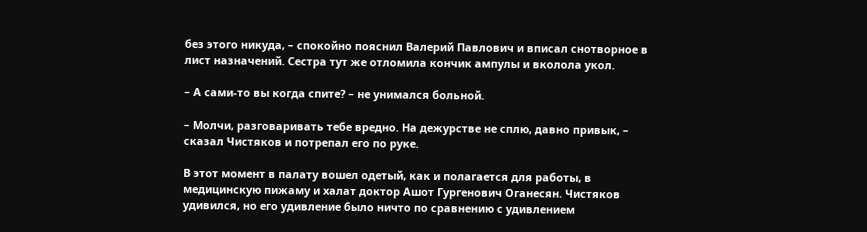без этого никуда, – спокойно пояснил Валерий Павлович и вписал снотворное в лист назначений. Сестра тут же отломила кончик ампулы и вколола укол.

– А сами-то вы когда спите? – не унимался больной.

– Молчи, разговаривать тебе вредно. На дежурстве не сплю, давно привык, – сказал Чистяков и потрепал его по руке.

В этот момент в палату вошел одетый, как и полагается для работы, в медицинскую пижаму и халат доктор Ашот Гургенович Оганесян. Чистяков удивился, но его удивление было ничто по сравнению с удивлением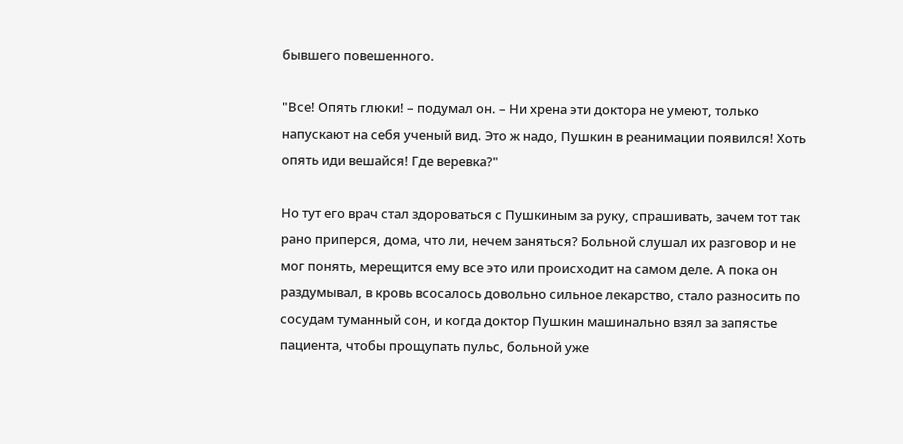бывшего повешенного.

"Все! Опять глюки! – подумал он. – Ни хрена эти доктора не умеют, только напускают на себя ученый вид. Это ж надо, Пушкин в реанимации появился! Хоть опять иди вешайся! Где веревка?"

Но тут его врач стал здороваться с Пушкиным за руку, спрашивать, зачем тот так рано приперся, дома, что ли, нечем заняться? Больной слушал их разговор и не мог понять, мерещится ему все это или происходит на самом деле. А пока он раздумывал, в кровь всосалось довольно сильное лекарство, стало разносить по сосудам туманный сон, и когда доктор Пушкин машинально взял за запястье пациента, чтобы прощупать пульс, больной уже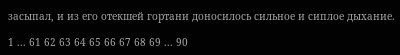засыпал, и из его отекшей гортани доносилось сильное и сиплое дыхание.

1 ... 61 62 63 64 65 66 67 68 69 ... 90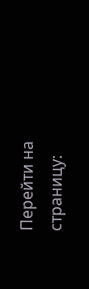Перейти на страницу: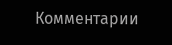Комментарии